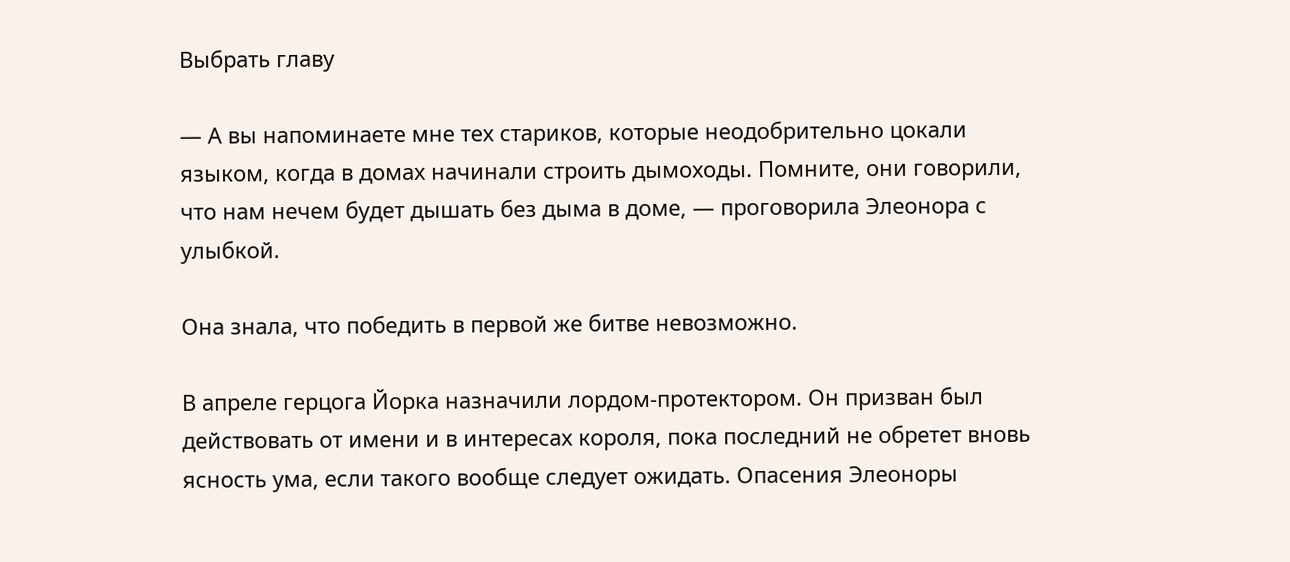Выбрать главу

— А вы напоминаете мне тех стариков, которые неодобрительно цокали языком, когда в домах начинали строить дымоходы. Помните, они говорили, что нам нечем будет дышать без дыма в доме, — проговорила Элеонора с улыбкой.

Она знала, что победить в первой же битве невозможно.

В апреле герцога Йорка назначили лордом-протектором. Он призван был действовать от имени и в интересах короля, пока последний не обретет вновь ясность ума, если такого вообще следует ожидать. Опасения Элеоноры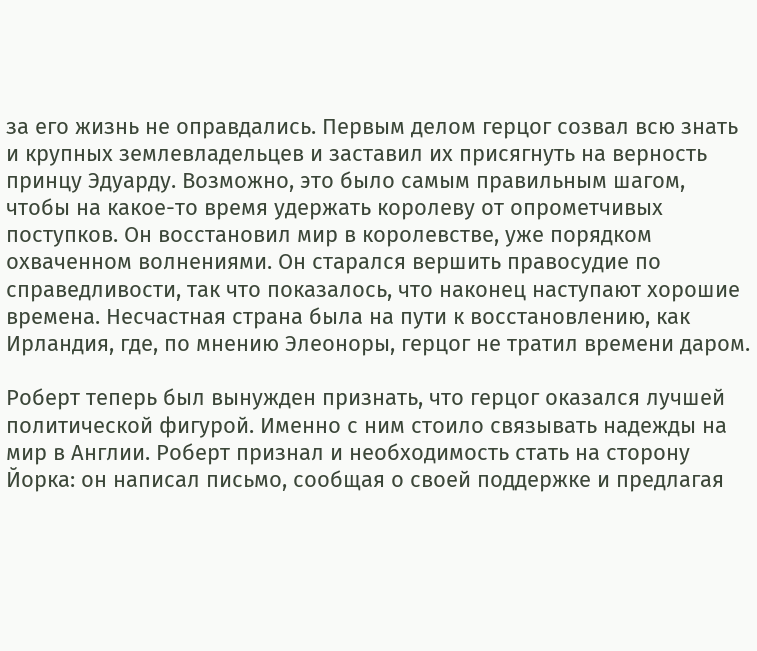за его жизнь не оправдались. Первым делом герцог созвал всю знать и крупных землевладельцев и заставил их присягнуть на верность принцу Эдуарду. Возможно, это было самым правильным шагом, чтобы на какое-то время удержать королеву от опрометчивых поступков. Он восстановил мир в королевстве, уже порядком охваченном волнениями. Он старался вершить правосудие по справедливости, так что показалось, что наконец наступают хорошие времена. Несчастная страна была на пути к восстановлению, как Ирландия, где, по мнению Элеоноры, герцог не тратил времени даром.

Роберт теперь был вынужден признать, что герцог оказался лучшей политической фигурой. Именно с ним стоило связывать надежды на мир в Англии. Роберт признал и необходимость стать на сторону Йорка: он написал письмо, сообщая о своей поддержке и предлагая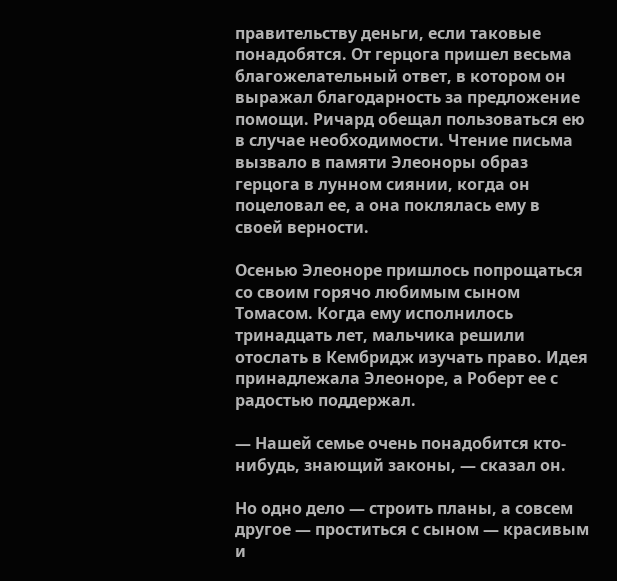правительству деньги, если таковые понадобятся. От герцога пришел весьма благожелательный ответ, в котором он выражал благодарность за предложение помощи. Ричард обещал пользоваться ею в случае необходимости. Чтение письма вызвало в памяти Элеоноры образ герцога в лунном сиянии, когда он поцеловал ее, а она поклялась ему в своей верности.

Осенью Элеоноре пришлось попрощаться со своим горячо любимым сыном Томасом. Когда ему исполнилось тринадцать лет, мальчика решили отослать в Кембридж изучать право. Идея принадлежала Элеоноре, а Роберт ее с радостью поддержал.

— Нашей семье очень понадобится кто-нибудь, знающий законы, — сказал он.

Но одно дело — строить планы, а совсем другое — проститься с сыном — красивым и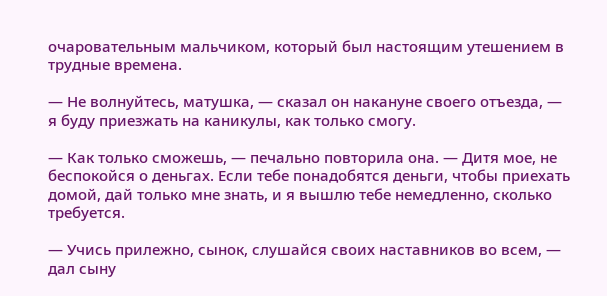очаровательным мальчиком, который был настоящим утешением в трудные времена.

— Не волнуйтесь, матушка, — сказал он накануне своего отъезда, — я буду приезжать на каникулы, как только смогу.

— Как только сможешь, — печально повторила она. — Дитя мое, не беспокойся о деньгах. Если тебе понадобятся деньги, чтобы приехать домой, дай только мне знать, и я вышлю тебе немедленно, сколько требуется.

— Учись прилежно, сынок, слушайся своих наставников во всем, — дал сыну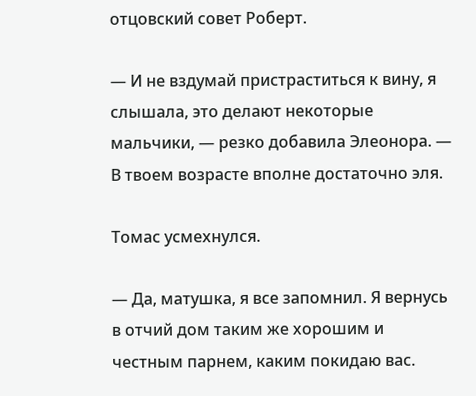отцовский совет Роберт.

— И не вздумай пристраститься к вину, я слышала, это делают некоторые мальчики, — резко добавила Элеонора. — В твоем возрасте вполне достаточно эля.

Томас усмехнулся.

— Да, матушка, я все запомнил. Я вернусь в отчий дом таким же хорошим и честным парнем, каким покидаю вас.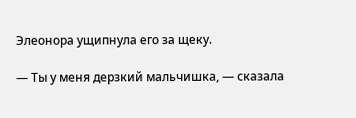Элеонора ущипнула его за щеку.

— Ты у меня дерзкий мальчишка, — сказала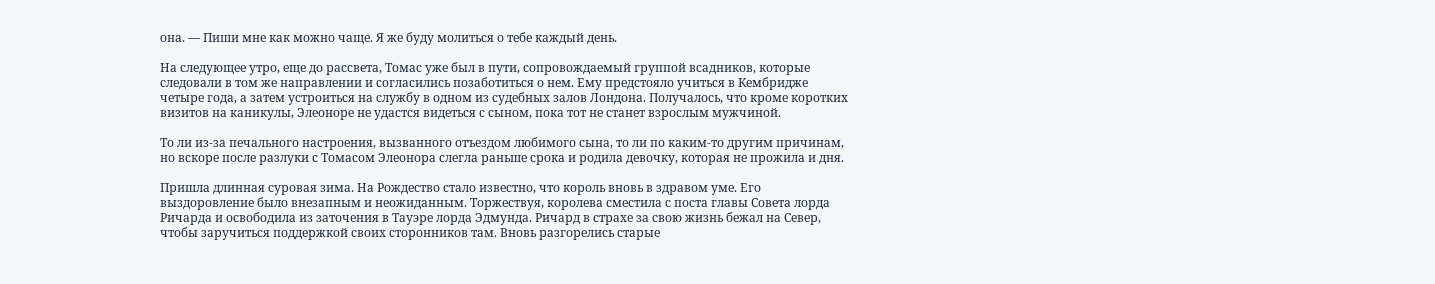она. — Пиши мне как можно чаще. Я же буду молиться о тебе каждый день.

На следующее утро, еще до рассвета, Томас уже был в пути, сопровождаемый группой всадников, которые следовали в том же направлении и согласились позаботиться о нем. Ему предстояло учиться в Кембридже четыре года, а затем устроиться на службу в одном из судебных залов Лондона. Получалось, что кроме коротких визитов на каникулы, Элеоноре не удастся видеться с сыном, пока тот не станет взрослым мужчиной.

То ли из-за печального настроения, вызванного отъездом любимого сына, то ли по каким-то другим причинам, но вскоре после разлуки с Томасом Элеонора слегла раньше срока и родила девочку, которая не прожила и дня.

Пришла длинная суровая зима. На Рождество стало известно, что король вновь в здравом уме. Его выздоровление было внезапным и неожиданным. Торжествуя, королева сместила с поста главы Совета лорда Ричарда и освободила из заточения в Тауэре лорда Эдмунда. Ричард в страхе за свою жизнь бежал на Север, чтобы заручиться поддержкой своих сторонников там. Вновь разгорелись старые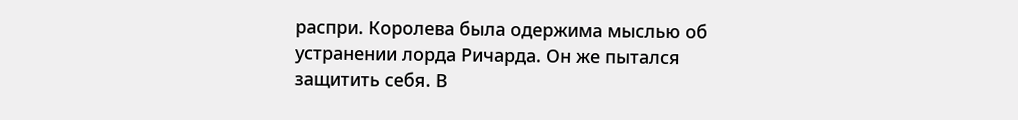распри. Королева была одержима мыслью об устранении лорда Ричарда. Он же пытался защитить себя. В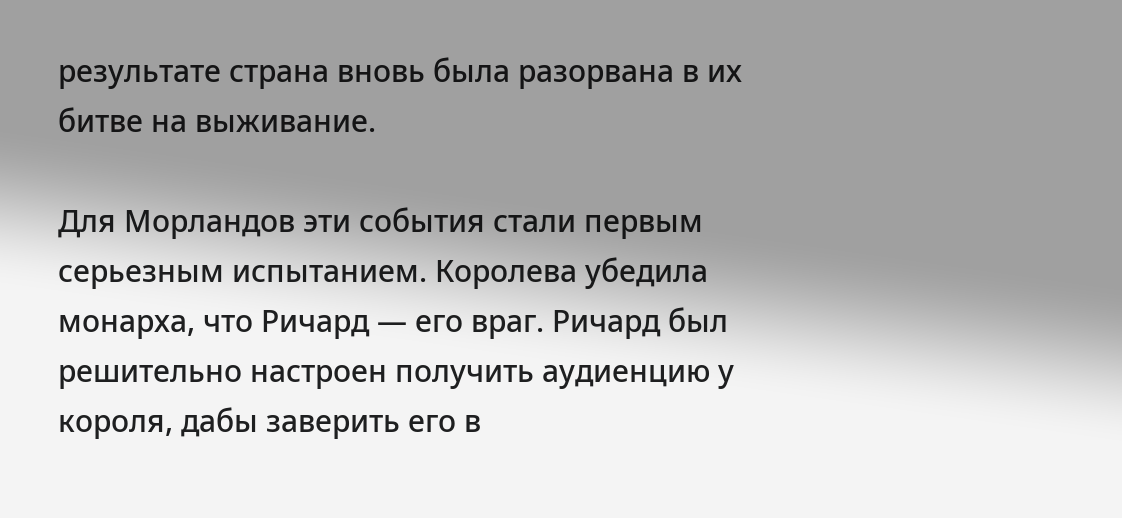результате страна вновь была разорвана в их битве на выживание.

Для Морландов эти события стали первым серьезным испытанием. Королева убедила монарха, что Ричард — его враг. Ричард был решительно настроен получить аудиенцию у короля, дабы заверить его в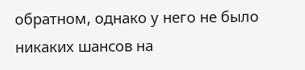обратном, однако у него не было никаких шансов на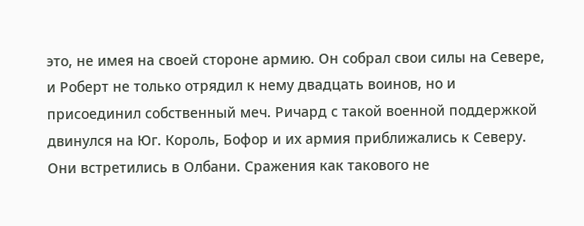это, не имея на своей стороне армию. Он собрал свои силы на Севере, и Роберт не только отрядил к нему двадцать воинов, но и присоединил собственный меч. Ричард с такой военной поддержкой двинулся на Юг. Король, Бофор и их армия приближались к Северу. Они встретились в Олбани. Сражения как такового не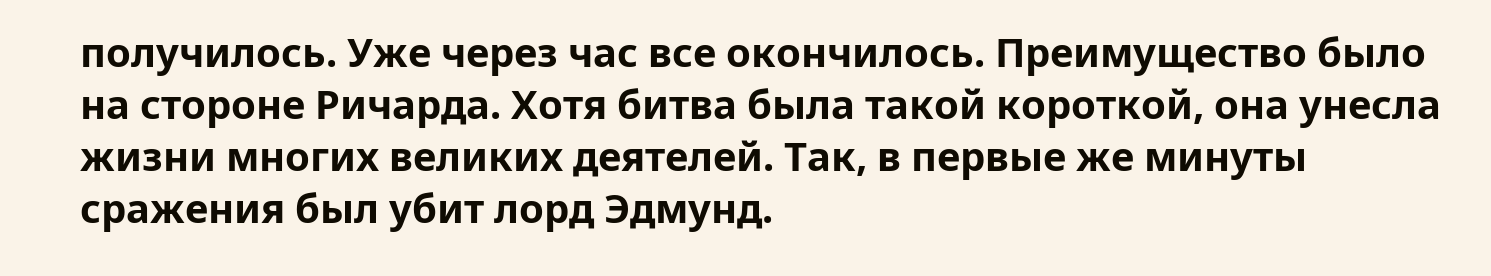получилось. Уже через час все окончилось. Преимущество было на стороне Ричарда. Хотя битва была такой короткой, она унесла жизни многих великих деятелей. Так, в первые же минуты сражения был убит лорд Эдмунд.